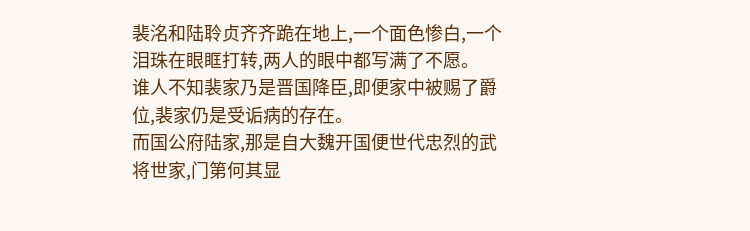裴洺和陆聆贞齐齐跪在地上,一个面色惨白,一个泪珠在眼眶打转,两人的眼中都写满了不愿。
谁人不知裴家乃是晋国降臣,即便家中被赐了爵位,裴家仍是受诟病的存在。
而国公府陆家,那是自大魏开国便世代忠烈的武将世家,门第何其显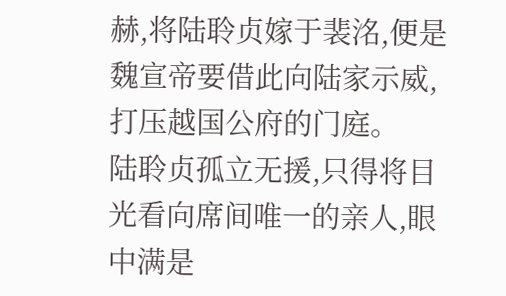赫,将陆聆贞嫁于裴洺,便是魏宣帝要借此向陆家示威,打压越国公府的门庭。
陆聆贞孤立无援,只得将目光看向席间唯一的亲人,眼中满是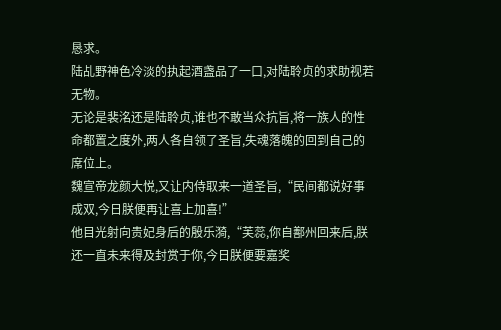恳求。
陆乩野神色冷淡的执起酒盏品了一口,对陆聆贞的求助视若无物。
无论是裴洺还是陆聆贞,谁也不敢当众抗旨,将一族人的性命都置之度外,两人各自领了圣旨,失魂落魄的回到自己的席位上。
魏宣帝龙颜大悦,又让内侍取来一道圣旨,“民间都说好事成双,今日朕便再让喜上加喜!”
他目光射向贵妃身后的殷乐漪,“芙蕊,你自鄯州回来后,朕还一直未来得及封赏于你,今日朕便要嘉奖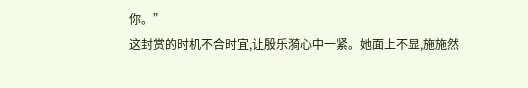你。”
这封赏的时机不合时宜,让殷乐漪心中一紧。她面上不显,施施然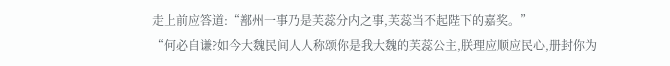走上前应答道:“鄯州一事乃是芙蕊分内之事,芙蕊当不起陛下的嘉奖。”
“何必自谦?如今大魏民间人人称颂你是我大魏的芙蕊公主,朕理应顺应民心,册封你为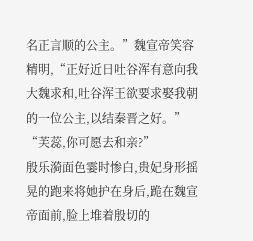名正言顺的公主。”魏宣帝笑容精明,“正好近日吐谷浑有意向我大魏求和,吐谷浑王欲要求娶我朝的一位公主,以结秦晋之好。”
“芙蕊,你可愿去和亲?”
殷乐漪面色霎时惨白,贵妃身形摇晃的跑来将她护在身后,跪在魏宣帝面前,脸上堆着殷切的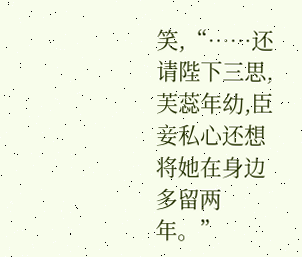笑,“……还请陛下三思,芙蕊年幼,臣妾私心还想将她在身边多留两年。”